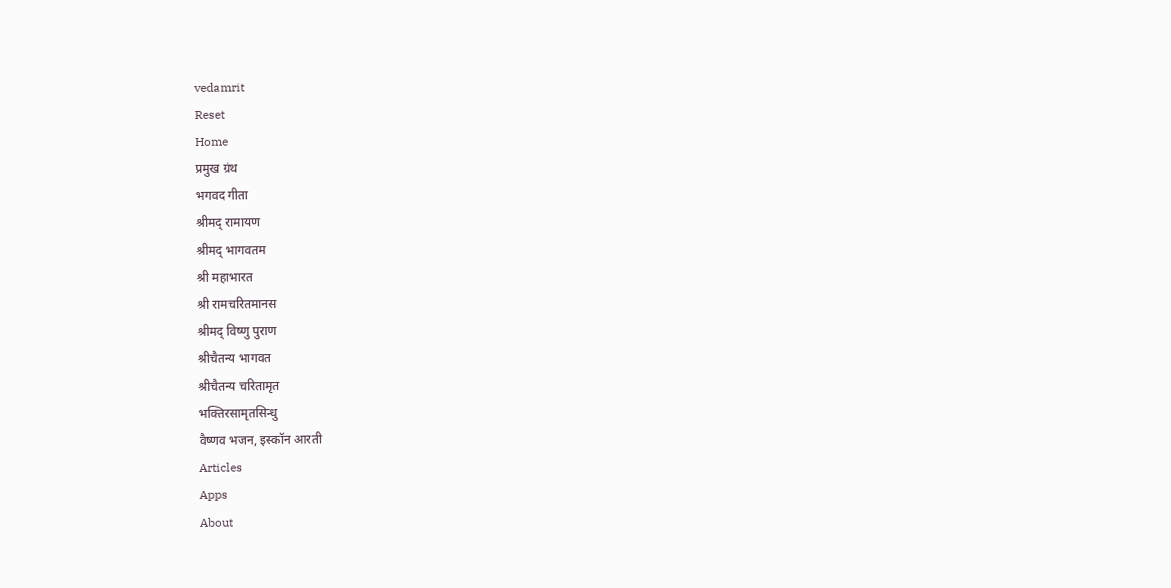vedamrit
Reset
Home
प्रमुख ग्रंथ
भगवद गीता
श्रीमद् रामायण
श्रीमद् भागवतम
श्री महाभारत
श्री रामचरितमानस
श्रीमद् विष्णु पुराण
श्रीचैतन्य भागवत
श्रीचैतन्य चरितामृत
भक्तिरसामृतसिन्धु
वैष्णव भजन, इस्कॉन आरती
Articles
Apps
About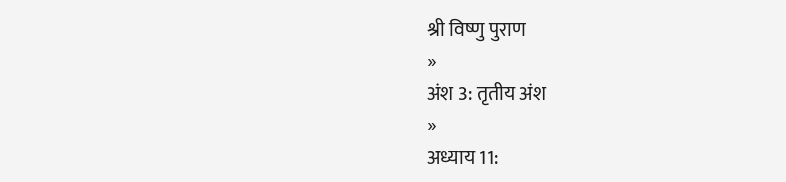श्री विष्णु पुराण
»
अंश 3: तृतीय अंश
»
अध्याय 11: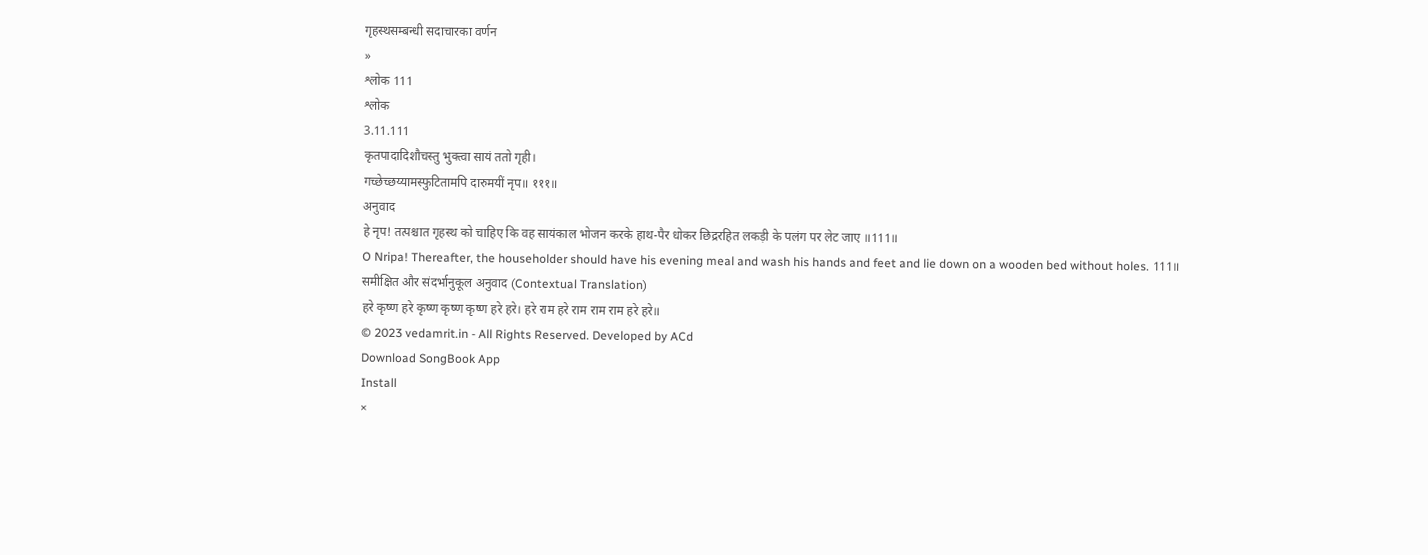गृहस्थसम्बन्धी सदाचारका वर्णन
»
श्लोक 111
श्लोक
3.11.111
कृतपादादिशौचस्तु भुक्त्वा सायं ततो गृही।
गच्छेच्छय्यामस्फुटितामपि दारुमयीं नृप॥ १११॥
अनुवाद
हे नृप! तत्पश्चात गृहस्थ को चाहिए कि वह सायंकाल भोजन करके हाथ-पैर धोकर छिद्ररहित लकड़ी के पलंग पर लेट जाए ॥111॥
O Nripa! Thereafter, the householder should have his evening meal and wash his hands and feet and lie down on a wooden bed without holes. 111॥
समीक्षित और संदर्भानुकूल अनुवाद (Contextual Translation)
हरे कृष्ण हरे कृष्ण कृष्ण कृष्ण हरे हरे। हरे राम हरे राम राम राम हरे हरे॥
© 2023 vedamrit.in - All Rights Reserved. Developed by ACd
Download SongBook App
Install
×